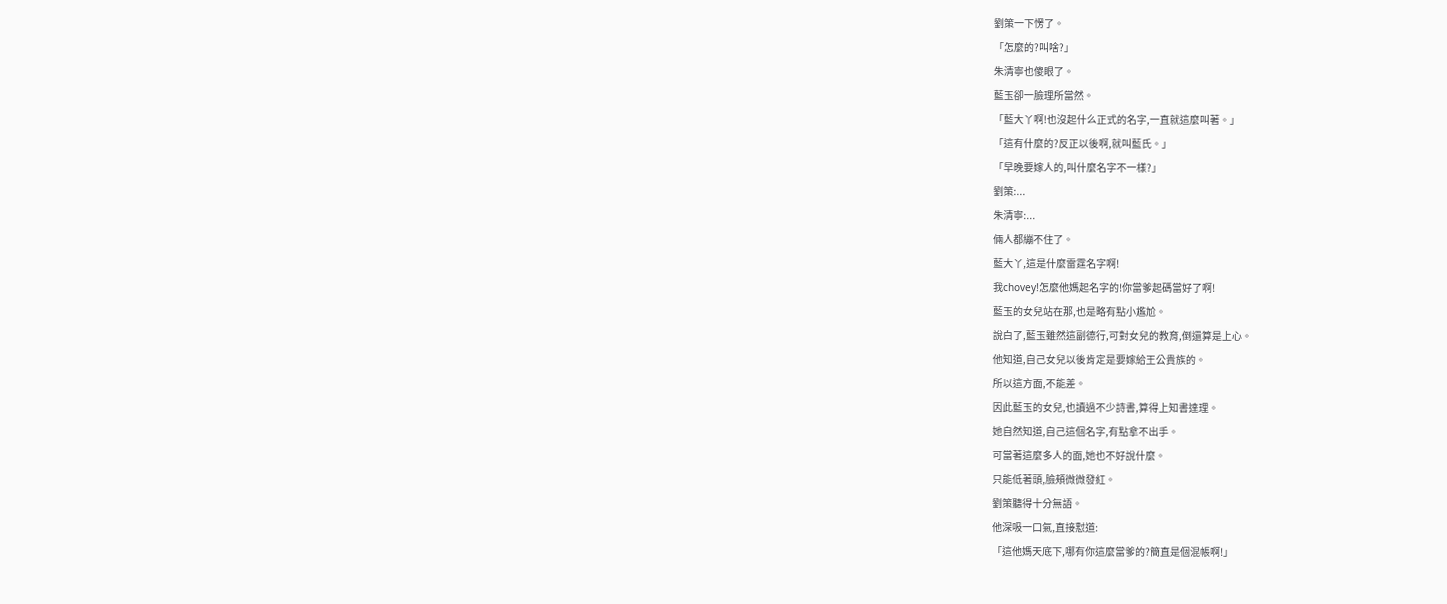劉策一下愣了。
「怎麼的?叫啥?」
朱清寧也傻眼了。
藍玉卻一臉理所當然。
「藍大丫啊!也沒起什么正式的名字,一直就這麼叫著。」
「這有什麼的?反正以後啊,就叫藍氏。」
「早晚要嫁人的,叫什麼名字不一樣?」
劉策:...
朱清寧:...
倆人都繃不住了。
藍大丫,這是什麼雷霆名字啊!
我chovey!怎麼他媽起名字的!你當爹起碼當好了啊!
藍玉的女兒站在那,也是略有點小尷尬。
說白了,藍玉雖然這副德行,可對女兒的教育,倒還算是上心。
他知道,自己女兒以後肯定是要嫁給王公貴族的。
所以這方面,不能差。
因此藍玉的女兒,也讀過不少詩書,算得上知書達理。
她自然知道,自己這個名字,有點拿不出手。
可當著這麼多人的面,她也不好說什麼。
只能低著頭,臉頰微微發紅。
劉策聽得十分無語。
他深吸一口氣,直接懟道:
「這他媽天底下,哪有你這麼當爹的?簡直是個混帳啊!」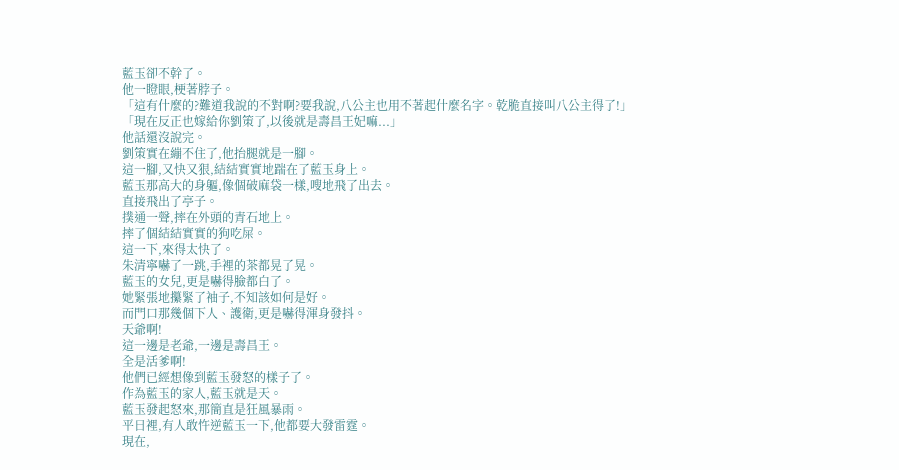藍玉卻不幹了。
他一瞪眼,梗著脖子。
「這有什麼的?難道我說的不對啊?要我說,八公主也用不著起什麼名字。乾脆直接叫八公主得了!」
「現在反正也嫁給你劉策了,以後就是壽昌王妃嘛...」
他話還沒說完。
劉策實在繃不住了,他抬腿就是一腳。
這一腳,又快又狠,結結實實地踹在了藍玉身上。
藍玉那高大的身軀,像個破麻袋一樣,嗖地飛了出去。
直接飛出了亭子。
撲通一聲,摔在外頭的青石地上。
摔了個結結實實的狗吃屎。
這一下,來得太快了。
朱清寧嚇了一跳,手裡的茶都晃了晃。
藍玉的女兒,更是嚇得臉都白了。
她緊張地攥緊了袖子,不知該如何是好。
而門口那幾個下人、護衛,更是嚇得渾身發抖。
天爺啊!
這一邊是老爺,一邊是壽昌王。
全是活爹啊!
他們已經想像到藍玉發怒的樣子了。
作為藍玉的家人,藍玉就是天。
藍玉發起怒來,那簡直是狂風暴雨。
平日裡,有人敢忤逆藍玉一下,他都要大發雷霆。
現在,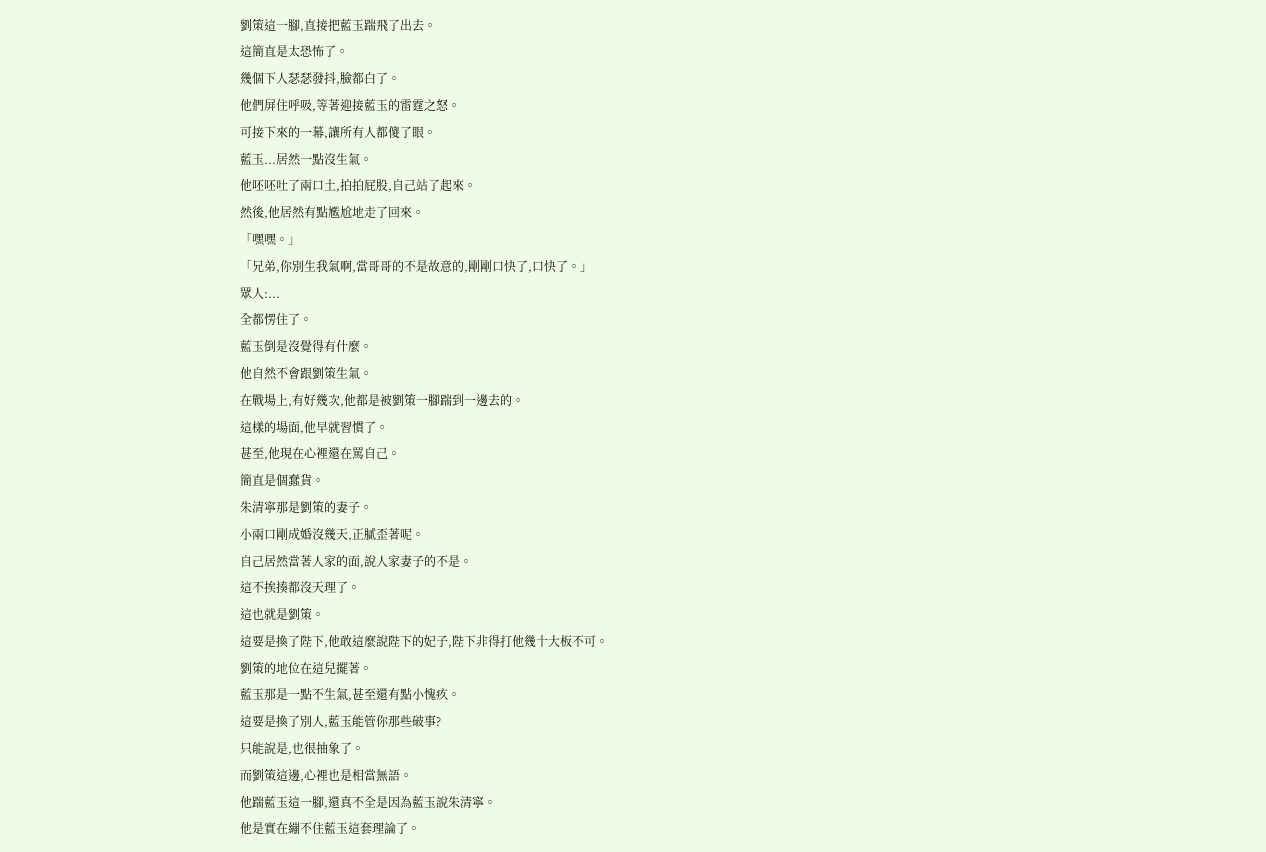劉策這一腳,直接把藍玉踹飛了出去。
這簡直是太恐怖了。
幾個下人瑟瑟發抖,臉都白了。
他們屏住呼吸,等著迎接藍玉的雷霆之怒。
可接下來的一幕,讓所有人都傻了眼。
藍玉...居然一點沒生氣。
他呸呸吐了兩口土,拍拍屁股,自己站了起來。
然後,他居然有點尷尬地走了回來。
「嘿嘿。」
「兄弟,你別生我氣啊,當哥哥的不是故意的,剛剛口快了,口快了。」
眾人:...
全都愣住了。
藍玉倒是沒覺得有什麼。
他自然不會跟劉策生氣。
在戰場上,有好幾次,他都是被劉策一腳踹到一邊去的。
這樣的場面,他早就習慣了。
甚至,他現在心裡還在罵自己。
簡直是個蠢貨。
朱清寧那是劉策的妻子。
小兩口剛成婚沒幾天,正膩歪著呢。
自己居然當著人家的面,說人家妻子的不是。
這不挨揍都沒天理了。
這也就是劉策。
這要是換了陛下,他敢這麼說陛下的妃子,陛下非得打他幾十大板不可。
劉策的地位在這兒擺著。
藍玉那是一點不生氣,甚至還有點小愧疚。
這要是換了別人,藍玉能管你那些破事?
只能說是,也很抽象了。
而劉策這邊,心裡也是相當無語。
他踹藍玉這一腳,還真不全是因為藍玉說朱清寧。
他是實在繃不住藍玉這套理論了。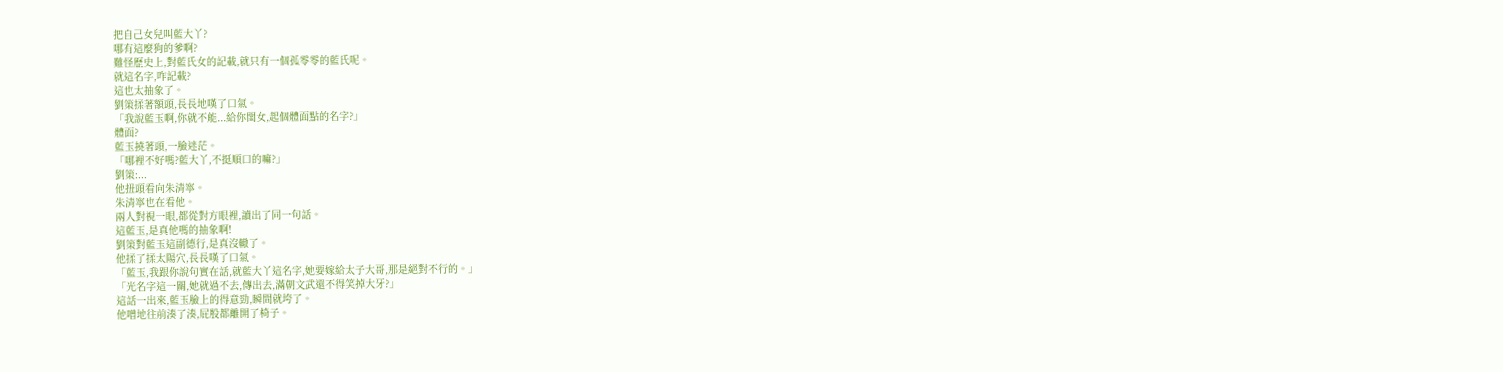把自己女兒叫藍大丫?
哪有這麼狗的爹啊?
難怪歷史上,對藍氏女的記載,就只有一個孤零零的藍氏呢。
就這名字,咋記載?
這也太抽象了。
劉策揉著額頭,長長地嘆了口氣。
「我說藍玉啊,你就不能...給你閨女,起個體面點的名字?」
體面?
藍玉撓著頭,一臉迷茫。
「哪裡不好嗎?藍大丫,不挺順口的嘛?」
劉策:...
他扭頭看向朱清寧。
朱清寧也在看他。
兩人對視一眼,都從對方眼裡,讀出了同一句話。
這藍玉,是真他嗎的抽象啊!
劉策對藍玉這副德行,是真沒轍了。
他揉了揉太陽穴,長長嘆了口氣。
「藍玉,我跟你說句實在話,就藍大丫這名字,她要嫁給太子大哥,那是絕對不行的。」
「光名字這一關,她就過不去,傳出去,滿朝文武還不得笑掉大牙?」
這話一出來,藍玉臉上的得意勁,瞬間就垮了。
他噌地往前湊了湊,屁股都離開了椅子。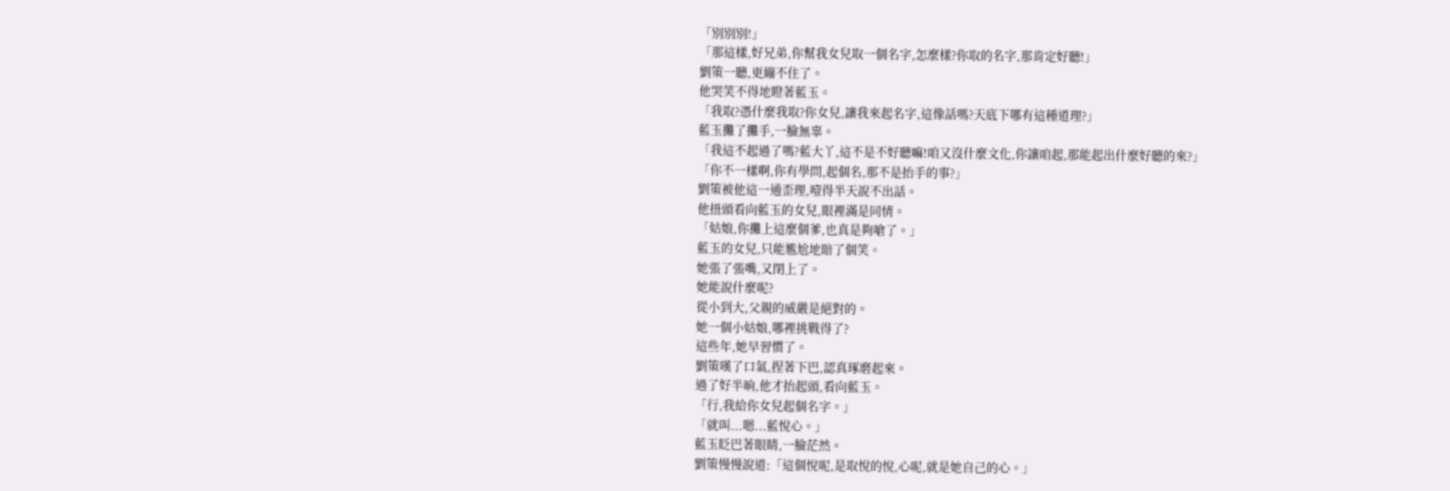「別別別!」
「那這樣,好兄弟,你幫我女兒取一個名字,怎麼樣?你取的名字,那肯定好聽!」
劉策一聽,更繃不住了。
他哭笑不得地瞪著藍玉。
「我取?憑什麼我取?你女兒,讓我來起名字,這像話嗎?天底下哪有這種道理?」
藍玉攤了攤手,一臉無辜。
「我這不起過了嗎?藍大丫,這不是不好聽嘛!咱又沒什麼文化,你讓咱起,那能起出什麼好聽的來?」
「你不一樣啊,你有學問,起個名,那不是抬手的事?」
劉策被他這一通歪理,噎得半天說不出話。
他扭頭看向藍玉的女兒,眼裡滿是同情。
「姑娘,你攤上這麼個爹,也真是夠嗆了。」
藍玉的女兒,只能尷尬地賠了個笑。
她張了張嘴,又閉上了。
她能說什麼呢?
從小到大,父親的威嚴是絕對的。
她一個小姑娘,哪裡挑戰得了?
這些年,她早習慣了。
劉策嘆了口氣,捏著下巴,認真琢磨起來。
過了好半晌,他才抬起頭,看向藍玉。
「行,我給你女兒起個名字。」
「就叫...嗯...藍悅心。」
藍玉眨巴著眼睛,一臉茫然。
劉策慢慢說道:「這個悅呢,是取悅的悅,心呢,就是她自己的心。」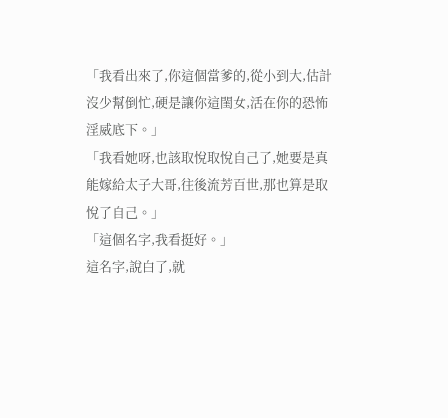「我看出來了,你這個當爹的,從小到大,估計沒少幫倒忙,硬是讓你這閨女,活在你的恐怖淫威底下。」
「我看她呀,也該取悅取悅自己了,她要是真能嫁給太子大哥,往後流芳百世,那也算是取悅了自己。」
「這個名字,我看挺好。」
這名字,說白了,就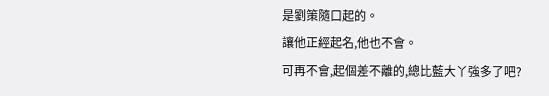是劉策隨口起的。
讓他正經起名,他也不會。
可再不會,起個差不離的,總比藍大丫強多了吧?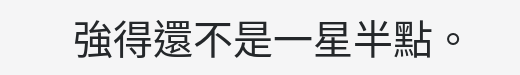強得還不是一星半點。